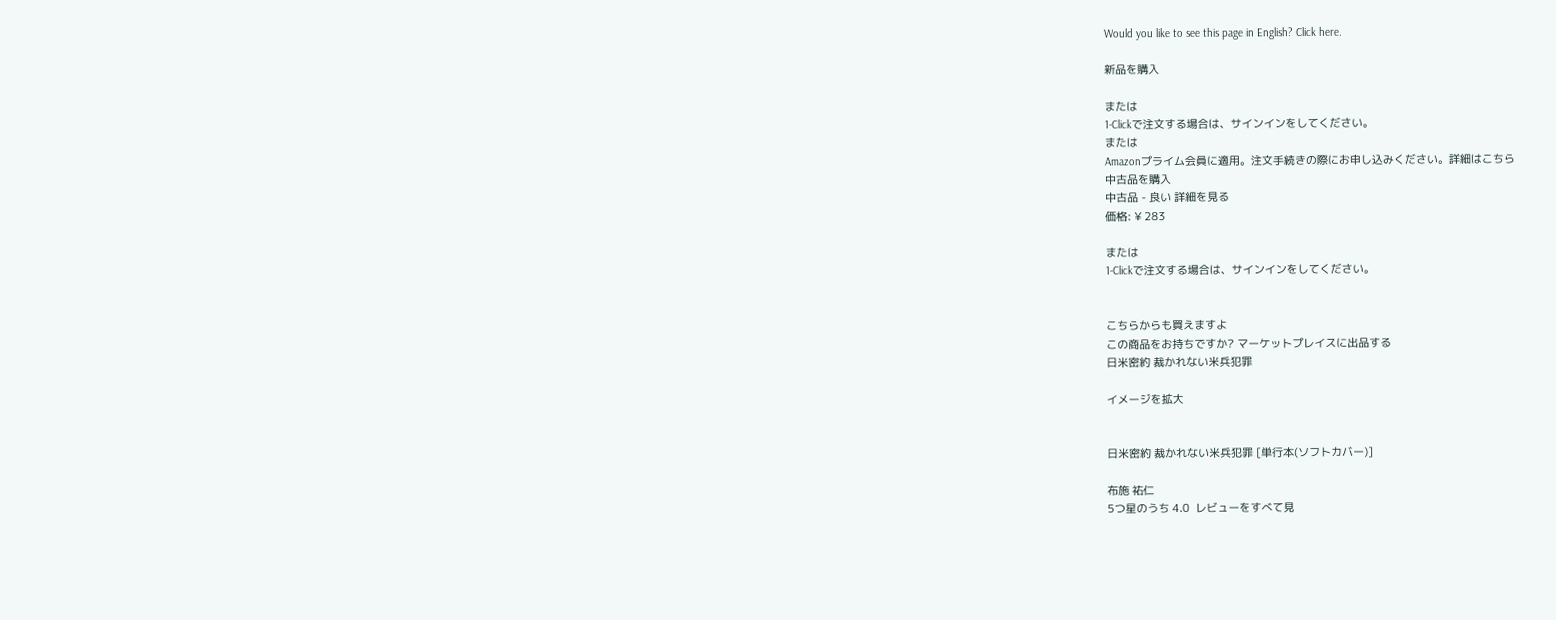Would you like to see this page in English? Click here.

新品を購入

または
1-Clickで注文する場合は、サインインをしてください。
または
Amazonプライム会員に適用。注文手続きの際にお申し込みください。詳細はこちら
中古品を購入
中古品 - 良い 詳細を見る
価格: ¥ 283

または
1-Clickで注文する場合は、サインインをしてください。


こちらからも買えますよ
この商品をお持ちですか? マーケットプレイスに出品する
日米密約 裁かれない米兵犯罪

イメージを拡大


日米密約 裁かれない米兵犯罪 [単行本(ソフトカバー)]

布施 祐仁
5つ星のうち 4.0  レビューをすべて見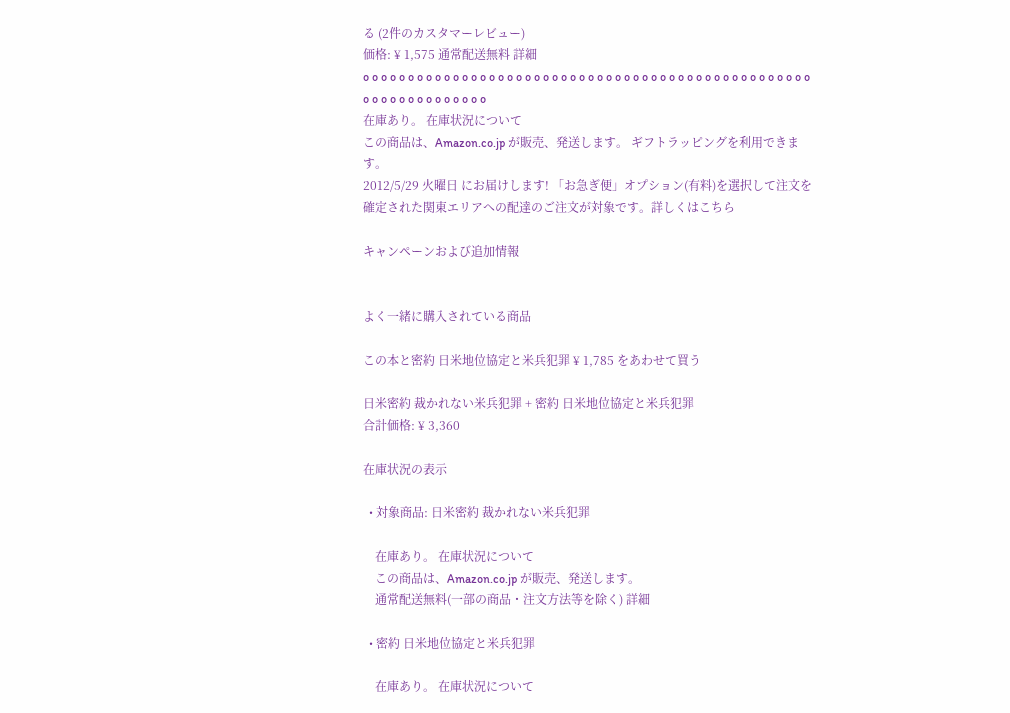る (2件のカスタマーレビュー)
価格: ¥ 1,575 通常配送無料 詳細
o o o o o o o o o o o o o o o o o o o o o o o o o o o o o o o o o o o o o o o o o o o o o o o o o o o o o o o o o o o o o o o o
在庫あり。 在庫状況について
この商品は、Amazon.co.jp が販売、発送します。 ギフトラッピングを利用できます。
2012/5/29 火曜日 にお届けします! 「お急ぎ便」オプション(有料)を選択して注文を確定された関東エリアへの配達のご注文が対象です。詳しくはこちら

キャンペーンおよび追加情報


よく一緒に購入されている商品

この本と密約 日米地位協定と米兵犯罪 ¥ 1,785 をあわせて買う

日米密約 裁かれない米兵犯罪 + 密約 日米地位協定と米兵犯罪
合計価格: ¥ 3,360

在庫状況の表示

  • 対象商品: 日米密約 裁かれない米兵犯罪

    在庫あり。 在庫状況について
    この商品は、Amazon.co.jp が販売、発送します。
    通常配送無料(一部の商品・注文方法等を除く) 詳細

  • 密約 日米地位協定と米兵犯罪

    在庫あり。 在庫状況について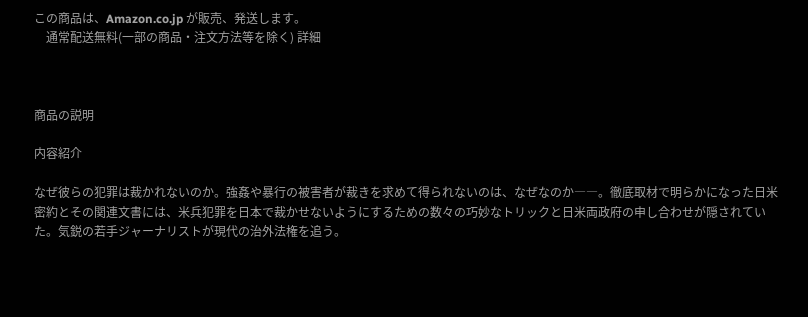この商品は、Amazon.co.jp が販売、発送します。
    通常配送無料(一部の商品・注文方法等を除く) 詳細



商品の説明

内容紹介

なぜ彼らの犯罪は裁かれないのか。強姦や暴行の被害者が裁きを求めて得られないのは、なぜなのか――。徹底取材で明らかになった日米密約とその関連文書には、米兵犯罪を日本で裁かせないようにするための数々の巧妙なトリックと日米両政府の申し合わせが隠されていた。気鋭の若手ジャーナリストが現代の治外法権を追う。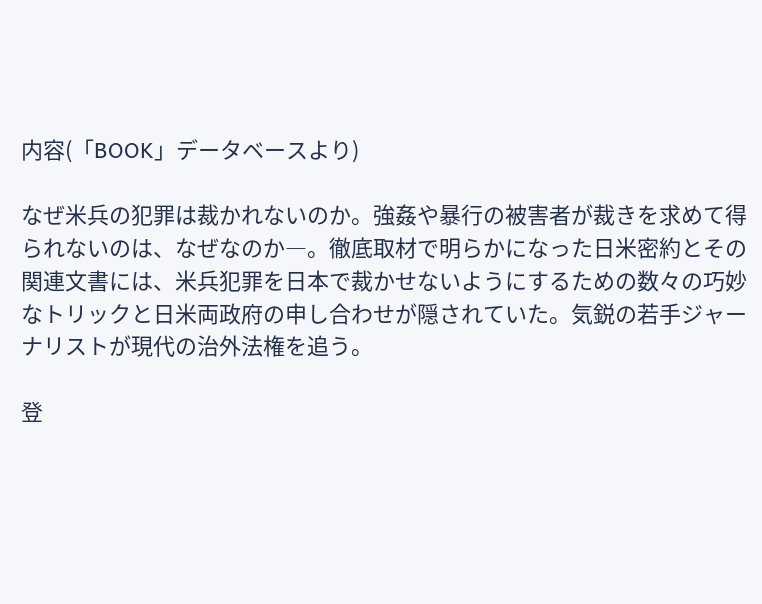内容(「BOOK」データベースより)

なぜ米兵の犯罪は裁かれないのか。強姦や暴行の被害者が裁きを求めて得られないのは、なぜなのか―。徹底取材で明らかになった日米密約とその関連文書には、米兵犯罪を日本で裁かせないようにするための数々の巧妙なトリックと日米両政府の申し合わせが隠されていた。気鋭の若手ジャーナリストが現代の治外法権を追う。

登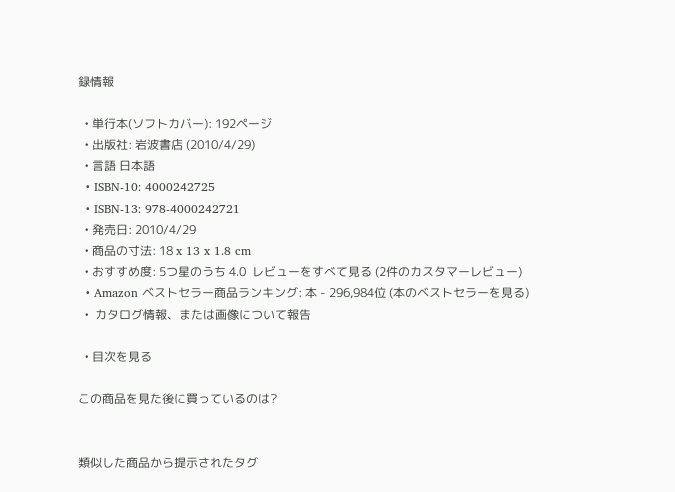録情報

  • 単行本(ソフトカバー): 192ページ
  • 出版社: 岩波書店 (2010/4/29)
  • 言語 日本語
  • ISBN-10: 4000242725
  • ISBN-13: 978-4000242721
  • 発売日: 2010/4/29
  • 商品の寸法: 18 x 13 x 1.8 cm
  • おすすめ度: 5つ星のうち 4.0  レビューをすべて見る (2件のカスタマーレビュー)
  • Amazon ベストセラー商品ランキング: 本 - 296,984位 (本のベストセラーを見る)
  •  カタログ情報、または画像について報告

  • 目次を見る

この商品を見た後に買っているのは?


類似した商品から提示されたタグ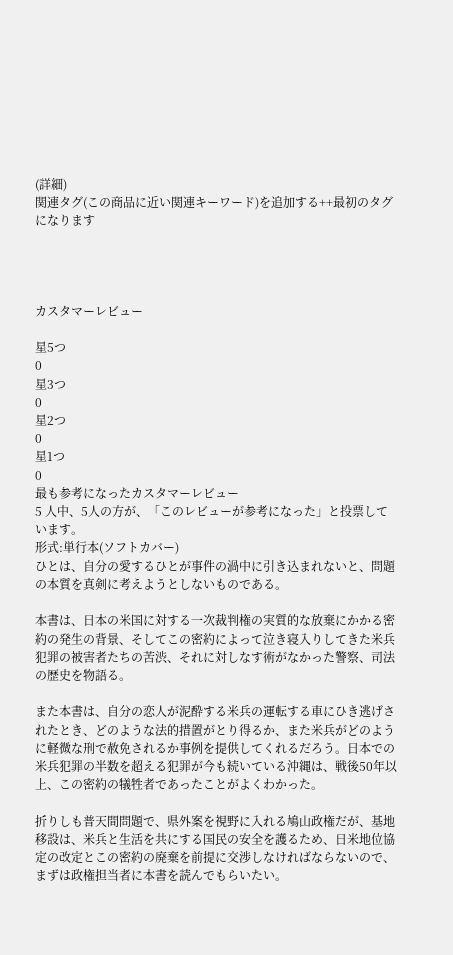(詳細)
関連タグ(この商品に近い関連キーワード)を追加する++最初のタグになります




カスタマーレビュー

星5つ
0
星3つ
0
星2つ
0
星1つ
0
最も参考になったカスタマーレビュー
5 人中、5人の方が、「このレビューが参考になった」と投票しています。
形式:単行本(ソフトカバー)
ひとは、自分の愛するひとが事件の渦中に引き込まれないと、問題の本質を真剣に考えようとしないものである。

本書は、日本の米国に対する一次裁判権の実質的な放棄にかかる密約の発生の背景、そしてこの密約によって泣き寝入りしてきた米兵犯罪の被害者たちの苦渋、それに対しなす術がなかった警察、司法の歴史を物語る。

また本書は、自分の恋人が泥酔する米兵の運転する車にひき逃げされたとき、どのような法的措置がとり得るか、また米兵がどのように軽微な刑で赦免されるか事例を提供してくれるだろう。日本での米兵犯罪の半数を超える犯罪が今も続いている沖縄は、戦後50年以上、この密約の犠牲者であったことがよくわかった。

折りしも普天間問題で、県外案を視野に入れる鳩山政権だが、基地移設は、米兵と生活を共にする国民の安全を護るため、日米地位協定の改定とこの密約の廃棄を前提に交渉しなければならないので、まずは政権担当者に本書を読んでもらいたい。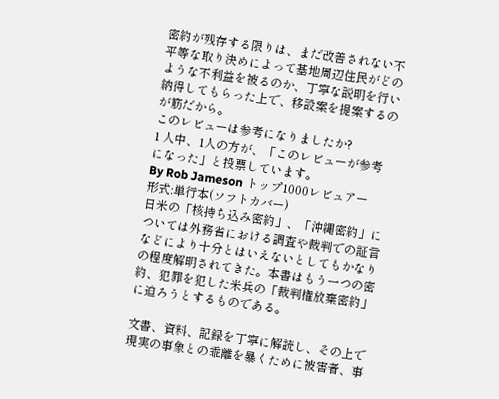密約が残存する限りは、まだ改善されない不平等な取り決めによって基地周辺住民がどのような不利益を被るのか、丁寧な説明を行い納得してもらった上で、移設案を提案するのが筋だから。
このレビューは参考になりましたか?
1 人中、1人の方が、「このレビューが参考になった」と投票しています。
By Rob Jameson トップ1000レビュアー
形式:単行本(ソフトカバー)
日米の「核持ち込み密約」、「沖縄密約」については外務省における調査や裁判での証言などにより十分とはいえないとしてもかなりの程度解明されてきた。本書はもう一つの密約、犯罪を犯した米兵の「裁判権放棄密約」に迫ろうとするものである。

文書、資料、記録を丁寧に解読し、その上で現実の事象との乖離を暴くために被害者、事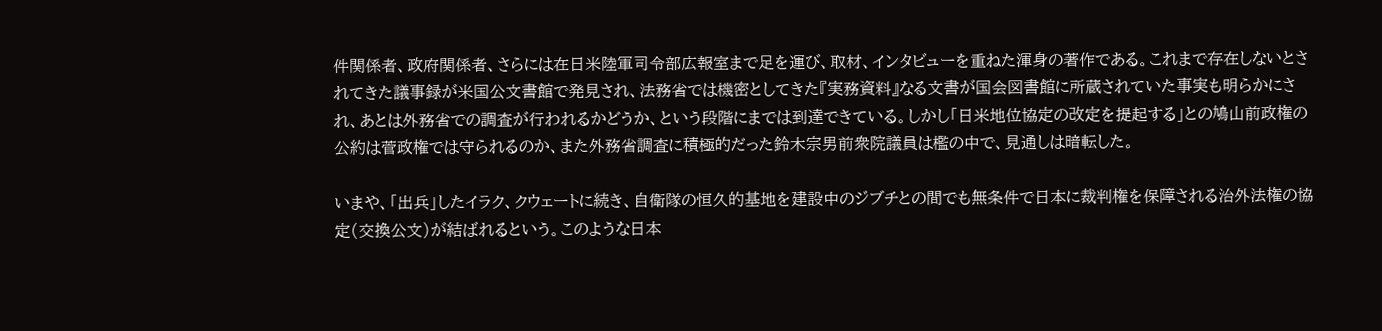件関係者、政府関係者、さらには在日米陸軍司令部広報室まで足を運び、取材、インタビューを重ねた渾身の著作である。これまで存在しないとされてきた議事録が米国公文書館で発見され、法務省では機密としてきた『実務資料』なる文書が国会図書館に所蔵されていた事実も明らかにされ、あとは外務省での調査が行われるかどうか、という段階にまでは到達できている。しかし「日米地位協定の改定を提起する」との鳩山前政権の公約は菅政権では守られるのか、また外務省調査に積極的だった鈴木宗男前衆院議員は檻の中で、見通しは暗転した。

いまや、「出兵」したイラク、クウェートに続き、自衛隊の恒久的基地を建設中のジブチとの間でも無条件で日本に裁判権を保障される治外法権の協定(交換公文)が結ばれるという。このような日本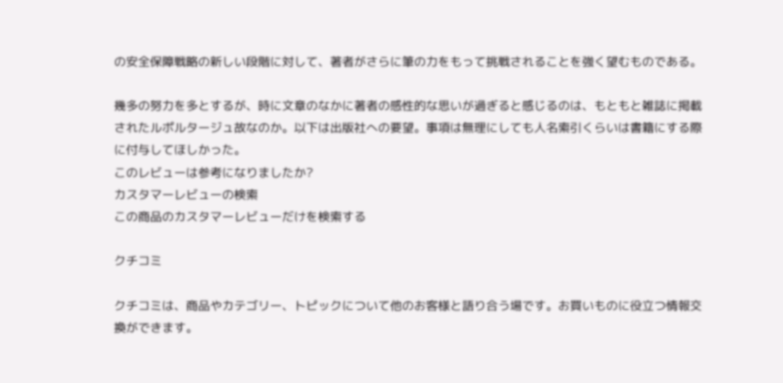の安全保障戦略の新しい段階に対して、著者がさらに筆の力をもって挑戦されることを強く望むものである。

幾多の努力を多とするが、時に文章のなかに著者の感性的な思いが過ぎると感じるのは、もともと雑誌に掲載されたルポルタージュ故なのか。以下は出版社への要望。事項は無理にしても人名索引くらいは書籍にする際に付与してほしかった。
このレビューは参考になりましたか?
カスタマーレビューの検索
この商品のカスタマーレビューだけを検索する

クチコミ

クチコミは、商品やカテゴリー、トピックについて他のお客様と語り合う場です。お買いものに役立つ情報交換ができます。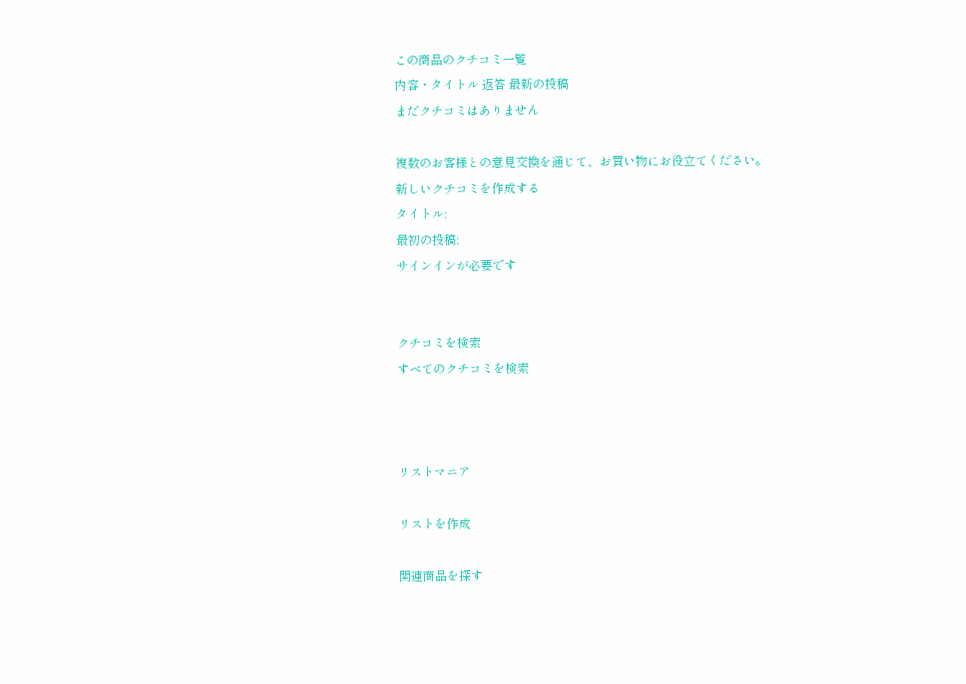この商品のクチコミ一覧
内容・タイトル 返答 最新の投稿
まだクチコミはありません

複数のお客様との意見交換を通じて、お買い物にお役立てください。
新しいクチコミを作成する
タイトル:
最初の投稿:
サインインが必要です


クチコミを検索
すべてのクチコミを検索



リストマニア

リストを作成

関連商品を探す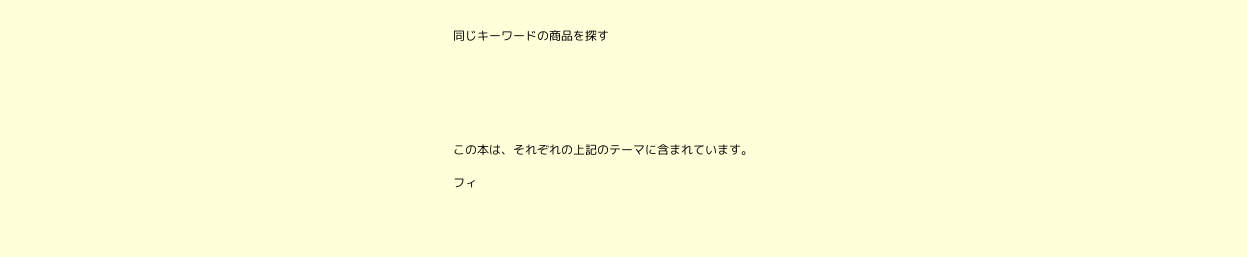同じキーワードの商品を探す






この本は、それぞれの上記のテーマに含まれています。

フィ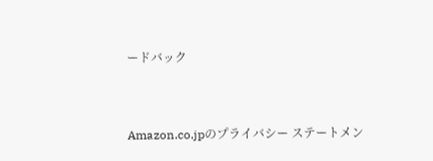ードバック


Amazon.co.jpのプライバシー ステートメン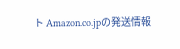ト Amazon.co.jpの発送情報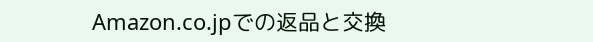Amazon.co.jpでの返品と交換